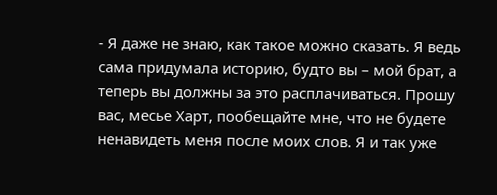- Я даже не знаю, как такое можно сказать. Я ведь сама придумала историю, будто вы – мой брат, а теперь вы должны за это расплачиваться. Прошу вас, месье Харт, пообещайте мне, что не будете ненавидеть меня после моих слов. Я и так уже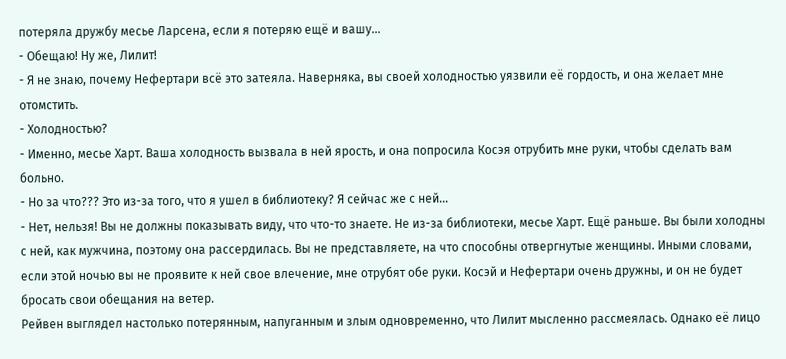потеряла дружбу месье Ларсена, если я потеряю ещё и вашу...
- Обещаю! Ну же, Лилит!
- Я не знаю, почему Нефертари всё это затеяла. Наверняка, вы своей холодностью уязвили её гордость, и она желает мне отомстить.
- Холодностью?
- Именно, месье Харт. Ваша холодность вызвала в ней ярость, и она попросила Косэя отрубить мне руки, чтобы сделать вам больно.
- Но за что??? Это из-за того, что я ушел в библиотеку? Я сейчас же с ней...
- Нет, нельзя! Вы не должны показывать виду, что что-то знаете. Не из-за библиотеки, месье Харт. Ещё раньше. Вы были холодны с ней, как мужчина, поэтому она рассердилась. Вы не представляете, на что способны отвергнутые женщины. Иными словами, если этой ночью вы не проявите к ней свое влечение, мне отрубят обе руки. Косэй и Нефертари очень дружны, и он не будет бросать свои обещания на ветер.
Рейвен выглядел настолько потерянным, напуганным и злым одновременно, что Лилит мысленно рассмеялась. Однако её лицо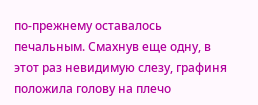по-прежнему оставалось печальным. Смахнув еще одну, в этот раз невидимую слезу, графиня положила голову на плечо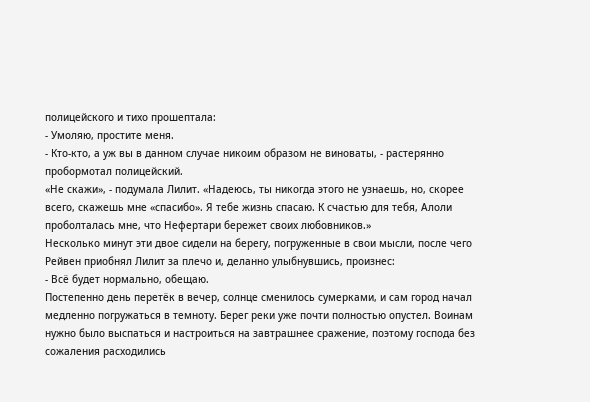полицейского и тихо прошептала:
- Умоляю, простите меня.
- Кто-кто, а уж вы в данном случае никоим образом не виноваты, - растерянно пробормотал полицейский.
«Не скажи», - подумала Лилит. «Надеюсь, ты никогда этого не узнаешь, но, скорее всего, скажешь мне «спасибо». Я тебе жизнь спасаю. К счастью для тебя, Алоли проболталась мне, что Нефертари бережет своих любовников.»
Несколько минут эти двое сидели на берегу, погруженные в свои мысли, после чего Рейвен приобнял Лилит за плечо и, деланно улыбнувшись, произнес:
- Всё будет нормально, обещаю.
Постепенно день перетёк в вечер, солнце сменилось сумерками, и сам город начал медленно погружаться в темноту. Берег реки уже почти полностью опустел. Воинам нужно было выспаться и настроиться на завтрашнее сражение, поэтому господа без сожаления расходились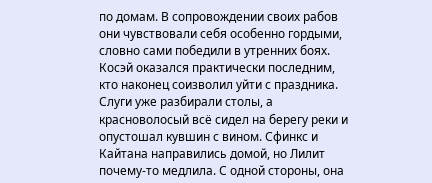по домам. В сопровождении своих рабов они чувствовали себя особенно гордыми, словно сами победили в утренних боях. Косэй оказался практически последним, кто наконец соизволил уйти с праздника. Слуги уже разбирали столы, а красноволосый всё сидел на берегу реки и опустошал кувшин с вином. Сфинкс и Кайтана направились домой, но Лилит почему-то медлила. С одной стороны, она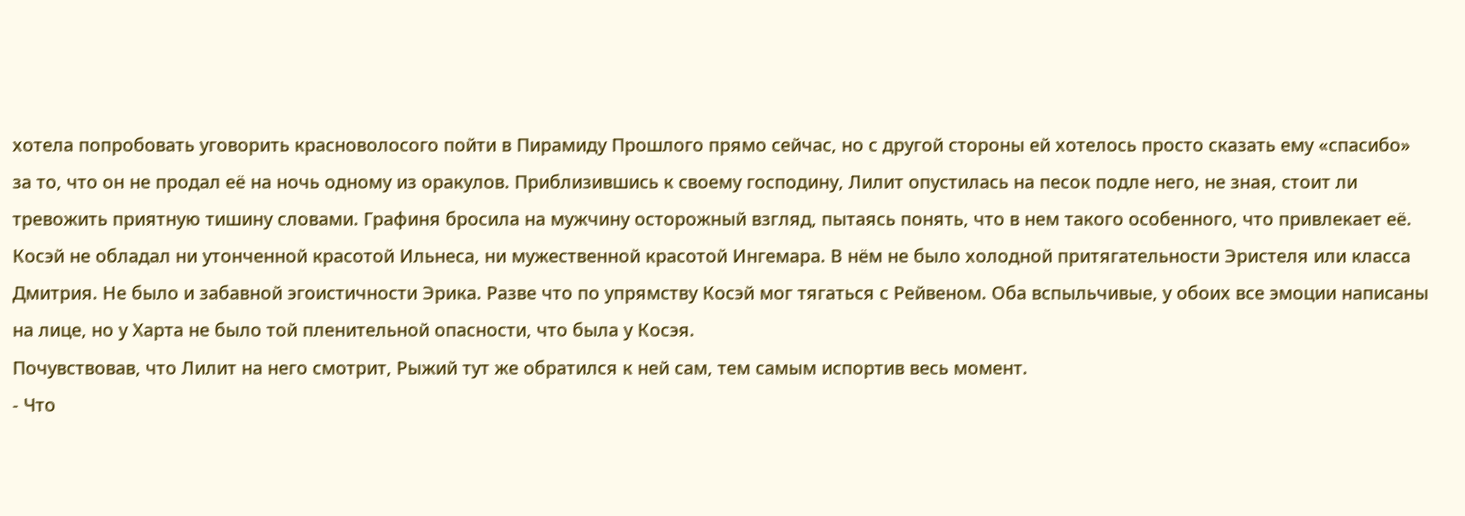хотела попробовать уговорить красноволосого пойти в Пирамиду Прошлого прямо сейчас, но с другой стороны ей хотелось просто сказать ему «спасибо» за то, что он не продал её на ночь одному из оракулов. Приблизившись к своему господину, Лилит опустилась на песок подле него, не зная, стоит ли тревожить приятную тишину словами. Графиня бросила на мужчину осторожный взгляд, пытаясь понять, что в нем такого особенного, что привлекает её. Косэй не обладал ни утонченной красотой Ильнеса, ни мужественной красотой Ингемара. В нём не было холодной притягательности Эристеля или класса Дмитрия. Не было и забавной эгоистичности Эрика. Разве что по упрямству Косэй мог тягаться с Рейвеном. Оба вспыльчивые, у обоих все эмоции написаны на лице, но у Харта не было той пленительной опасности, что была у Косэя.
Почувствовав, что Лилит на него смотрит, Рыжий тут же обратился к ней сам, тем самым испортив весь момент.
- Что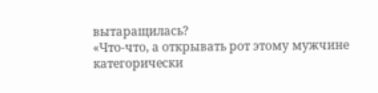вытаращилась?
«Что-что, а открывать рот этому мужчине категорически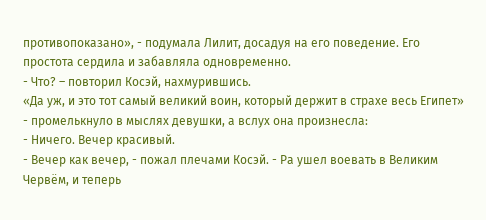противопоказано», - подумала Лилит, досадуя на его поведение. Его простота сердила и забавляла одновременно.
- Что? – повторил Косэй, нахмурившись.
«Да уж, и это тот самый великий воин, который держит в страхе весь Египет» - промелькнуло в мыслях девушки, а вслух она произнесла:
- Ничего. Вечер красивый.
- Вечер как вечер, - пожал плечами Косэй. - Ра ушел воевать в Великим Червём, и теперь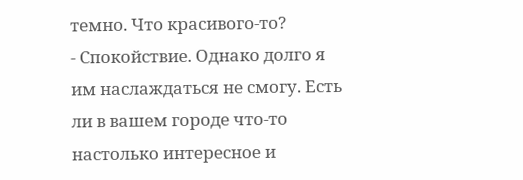темно. Что красивого-то?
- Спокойствие. Однако долго я им наслаждаться не смогу. Есть ли в вашем городе что-то настолько интересное и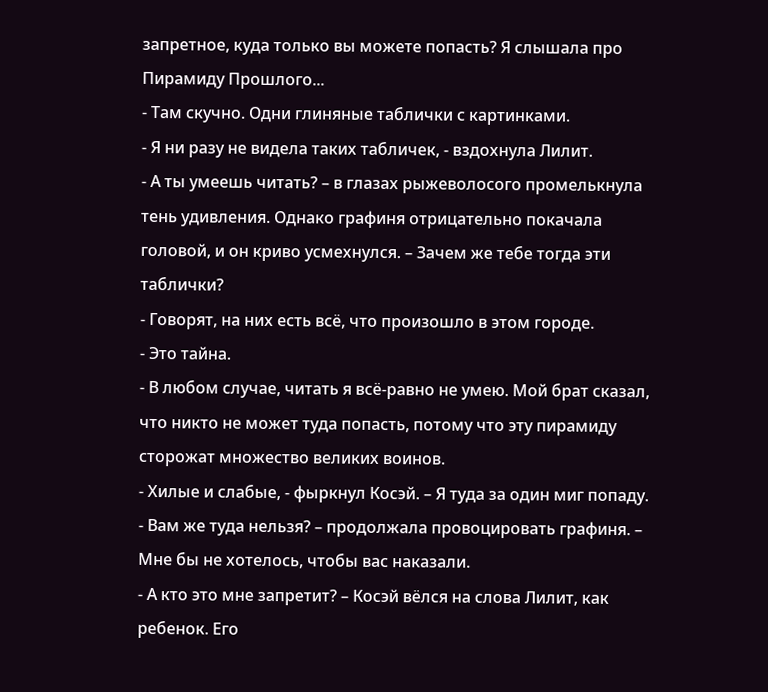запретное, куда только вы можете попасть? Я слышала про Пирамиду Прошлого...
- Там скучно. Одни глиняные таблички с картинками.
- Я ни разу не видела таких табличек, - вздохнула Лилит.
- А ты умеешь читать? – в глазах рыжеволосого промелькнула тень удивления. Однако графиня отрицательно покачала головой, и он криво усмехнулся. – Зачем же тебе тогда эти таблички?
- Говорят, на них есть всё, что произошло в этом городе.
- Это тайна.
- В любом случае, читать я всё-равно не умею. Мой брат сказал, что никто не может туда попасть, потому что эту пирамиду сторожат множество великих воинов.
- Хилые и слабые, - фыркнул Косэй. – Я туда за один миг попаду.
- Вам же туда нельзя? – продолжала провоцировать графиня. – Мне бы не хотелось, чтобы вас наказали.
- А кто это мне запретит? – Косэй вёлся на слова Лилит, как ребенок. Его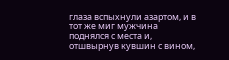глаза вспыхнули азартом, и в тот же миг мужчина поднялся с места и, отшвырнув кувшин с вином,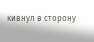кивнул в сторону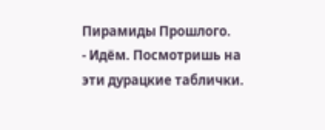Пирамиды Прошлого.
- Идём. Посмотришь на эти дурацкие таблички.